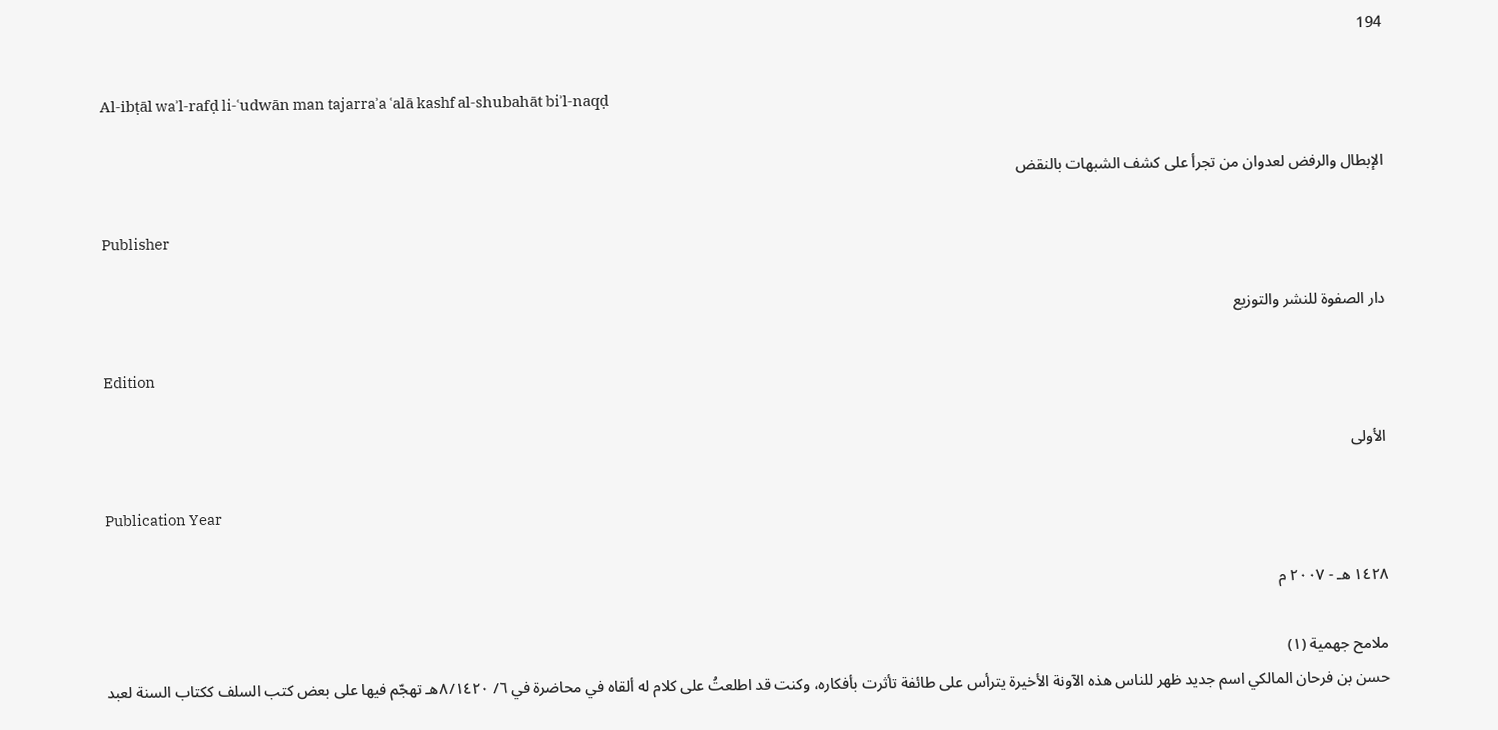194

Al-ibṭāl waʾl-rafḍ li-ʿudwān man tajarraʾa ʿalā kashf al-shubahāt biʾl-naqḍ

الإبطال والرفض لعدوان من تجرأ على كشف الشبهات بالنقض

Publisher

دار الصفوة للنشر والتوزيع

Edition

الأولى

Publication Year

١٤٢٨ هـ - ٢٠٠٧ م

ملامح جهمية (١)
حسن بن فرحان المالكي اسم جديد ظهر للناس هذه الآونة الأخيرة يترأس على طائفة تأثرت بأفكاره، وكنت قد اطلعتُ على كلام له ألقاه في محاضرة في ٦/ ٨/١٤٢٠هـ تهجّم فيها على بعض كتب السلف ككتاب السنة لعبد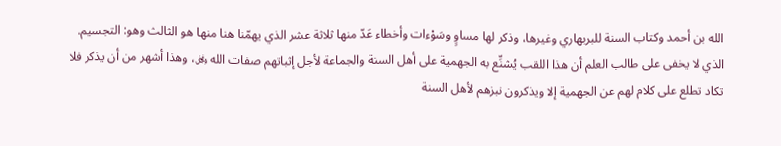الله بن أحمد وكتاب السنة للبربهاري وغيرها، وذكر لها مساوٍ وسَوْءات وأخطاء عَدّ منها ثلاثة عشر الذي يهمّنا هنا منها هو الثالث وهو: التجسيم.
الذي لا يخفى على طالب العلم أن هذا اللقب يُشنِّع به الجهمية على أهل السنة والجماعة لأجل إثباتهم صفات الله ﷿، وهذا أشهر من أن يذكر فلا تكاد تطلع على كلام لهم عن الجهمية إلا ويذكرون نبزهم لأهل السنة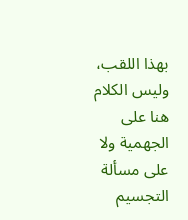بهذا اللقب، وليس الكلام هنا على الجهمية ولا على مسألة التجسيم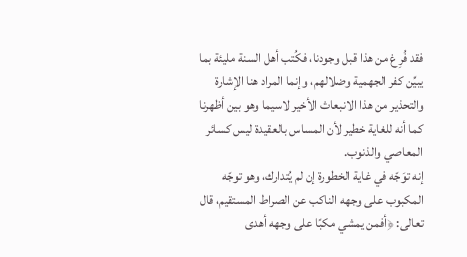فقد فُرِغ من هذا قبل وجودنا، فكُتب أهل السنة مليئة بما يبيِّن كفر الجهمية وضلالهم، وإنما المراد هنا الإشارة والتحذير من هذا الانبعاث الأخير لاسيما وهو بين أظهرنا كما أنه للغاية خطير لأن المساس بالعقيدة ليس كسائر المعاصي والذنوب.
إنه توَجّه في غاية الخطورة إن لم يُتدارك، وهو توجّه المكبوب على وجهه الناكب عن الصراط المستقيم، قال تعالى: ﴿أفمن يمشي مكبًا على وجهه أهدى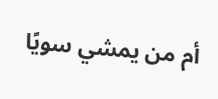أم من يمشي سويًا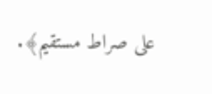على صراط مستقيم﴾.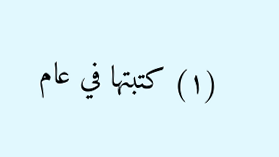(١) كتبتها في عام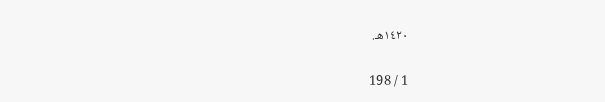١٤٢٠هـ.

1 / 198